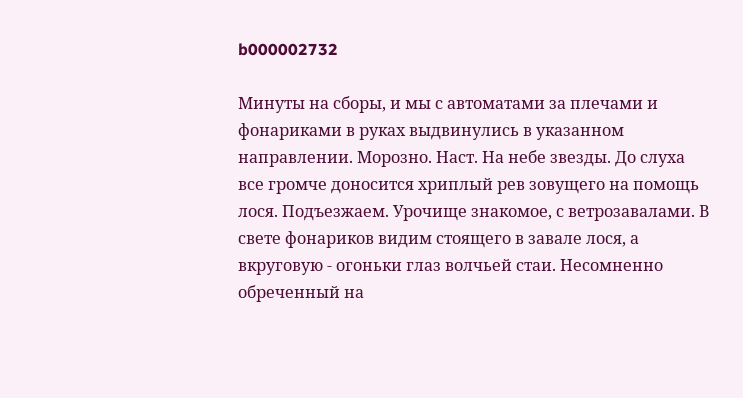b000002732

Минуты на сборы, и мы с автоматами за плечами и фонариками в руках выдвинулись в указанном направлении. Морозно. Наст. На небе звезды. До слуха все громче доносится хриплый рев зовущего на помощь лося. Подъезжаем. Урочище знакомое, с ветрозавалами. В свете фонариков видим стоящего в завале лося, а вкруговую - огоньки глаз волчьей стаи. Несомненно обреченный на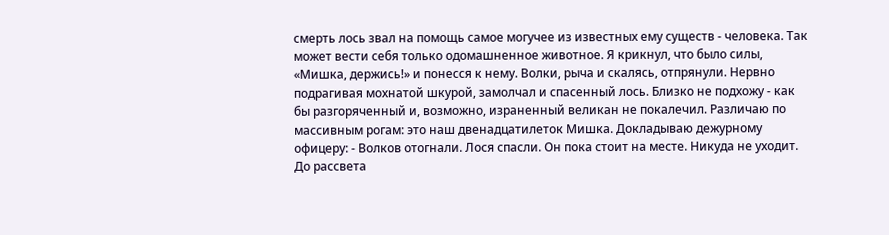смерть лось звал на помощь самое могучее из известных ему существ - человека. Так может вести себя только одомашненное животное. Я крикнул, что было силы, «Мишка, держись!» и понесся к нему. Волки, рыча и скалясь, отпрянули. Нервно подрагивая мохнатой шкурой, замолчал и спасенный лось. Близко не подхожу - как бы разгоряченный и, возможно, израненный великан не покалечил. Различаю по массивным рогам: это наш двенадцатилеток Мишка. Докладываю дежурному офицеру: - Волков отогнали. Лося спасли. Он пока стоит на месте. Никуда не уходит. До рассвета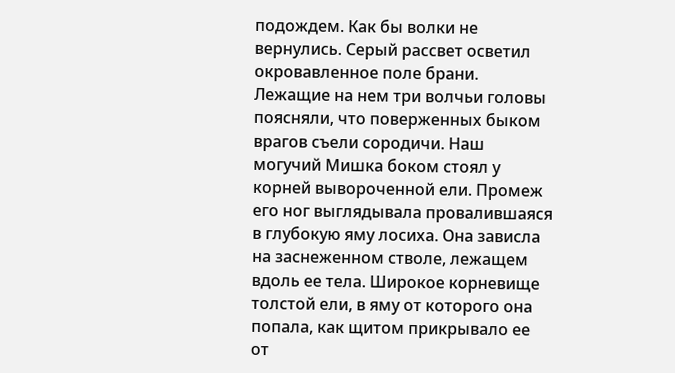подождем. Как бы волки не вернулись. Серый рассвет осветил окровавленное поле брани. Лежащие на нем три волчьи головы поясняли, что поверженных быком врагов съели сородичи. Наш могучий Мишка боком стоял у корней вывороченной ели. Промеж его ног выглядывала провалившаяся в глубокую яму лосиха. Она зависла на заснеженном стволе, лежащем вдоль ее тела. Широкое корневище толстой ели, в яму от которого она попала, как щитом прикрывало ее от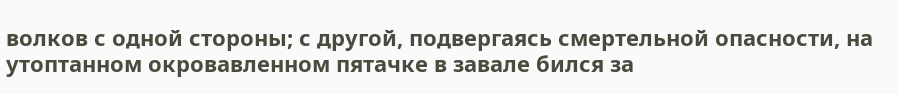волков с одной стороны; с другой, подвергаясь смертельной опасности, на утоптанном окровавленном пятачке в завале бился за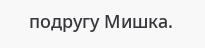подругу Мишка.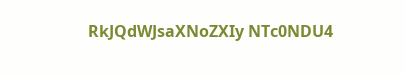RkJQdWJsaXNoZXIy NTc0NDU4